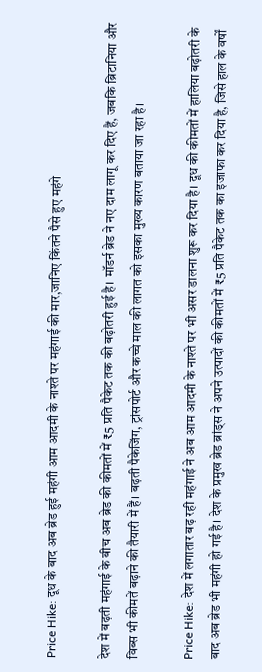Price Hike: दूध के बाद अब ब्रेड हुई महंगी आम आदमी के नाश्ते पर महंगाई की मार,जानिए किंतने पैसे हुए महंगे

देश में बढ़ती महंगाई के बीच अब ब्रेड की कीमतों में ₹5 प्रति पैकेट तक की बढ़ोतरी हुई है। मॉडर्न ब्रेड ने नए दाम लागू कर दिए हैं, जबकि ब्रिटानिया और विब्स भी कीमतें बढ़ाने की तैयारी में हैं। बढ़ती पैकेजिंग, ट्रांसपोर्ट और कच्चे माल की लागत को इसका मुख्य कारण बताया जा रहा है।

Price Hike: देश में लगातार बढ़ रही महंगाई ने अब आम आदमी के नाश्ते पर भी असर डालना शुरू कर दिया है। दूध की कीमतों में हालिया बढ़ोतरी के बाद अब ब्रेड भी महंगी हो गई है। देश के प्रमुख ब्रेड ब्रांड्स ने अपने उत्पादों की कीमतों में ₹5 प्रति पैकेट तक का इजाफा कर दिया है, जिसे हाल के वर्षों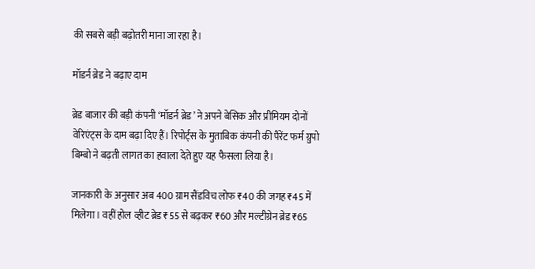की सबसे बड़ी बढ़ोतरी माना जा रहा है।

मॉडर्न ब्रेड ने बढ़ाए दाम

ब्रेड बाजार की बड़ी कंपनी ‘मॉडर्न ब्रेड’ ने अपने बेसिक और प्रीमियम दोनों वेरिएंट्स के दाम बढ़ा दिए हैं। रिपोर्ट्स के मुताबिक कंपनी की पैरेंट फर्म ग्रुपो बिम्बो ने बढ़ती लागत का हवाला देते हुए यह फैसला लिया है।

जानकारी के अनुसार अब 400 ग्राम सैंडविच लोफ ₹40 की जगह ₹45 में मिलेगा। वहीं होल व्हीट ब्रेड ₹55 से बढ़कर ₹60 और मल्टीग्रेन ब्रेड ₹65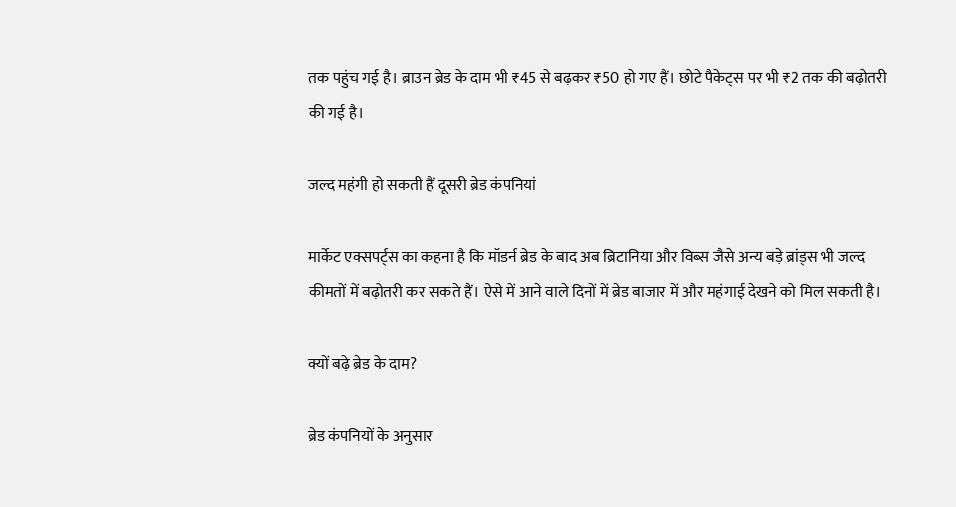तक पहुंच गई है। ब्राउन ब्रेड के दाम भी ₹45 से बढ़कर ₹50 हो गए हैं। छोटे पैकेट्स पर भी ₹2 तक की बढ़ोतरी की गई है।

जल्द महंगी हो सकती हैं दूसरी ब्रेड कंपनियां

मार्केट एक्सपर्ट्स का कहना है कि मॉडर्न ब्रेड के बाद अब ब्रिटानिया और विब्स जैसे अन्य बड़े ब्रांड्स भी जल्द कीमतों में बढ़ोतरी कर सकते हैं। ऐसे में आने वाले दिनों में ब्रेड बाजार में और महंगाई देखने को मिल सकती है।

क्यों बढ़े ब्रेड के दाम?

ब्रेड कंपनियों के अनुसार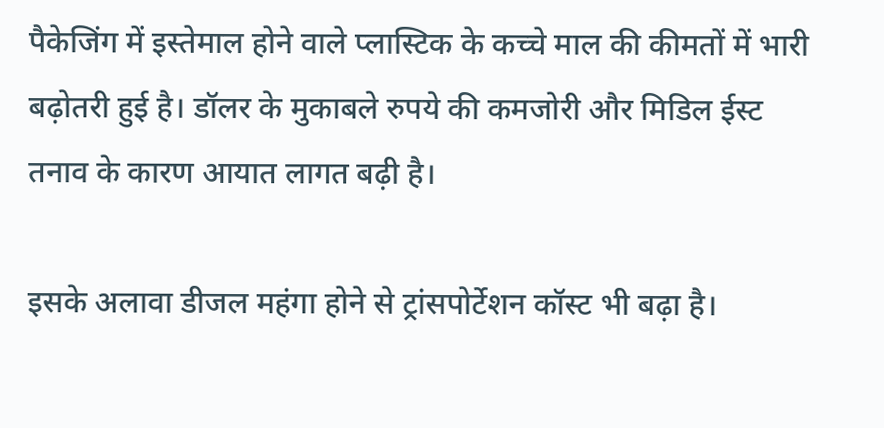पैकेजिंग में इस्तेमाल होने वाले प्लास्टिक के कच्चे माल की कीमतों में भारी बढ़ोतरी हुई है। डॉलर के मुकाबले रुपये की कमजोरी और मिडिल ईस्ट तनाव के कारण आयात लागत बढ़ी है।

इसके अलावा डीजल महंगा होने से ट्रांसपोर्टेशन कॉस्ट भी बढ़ा है।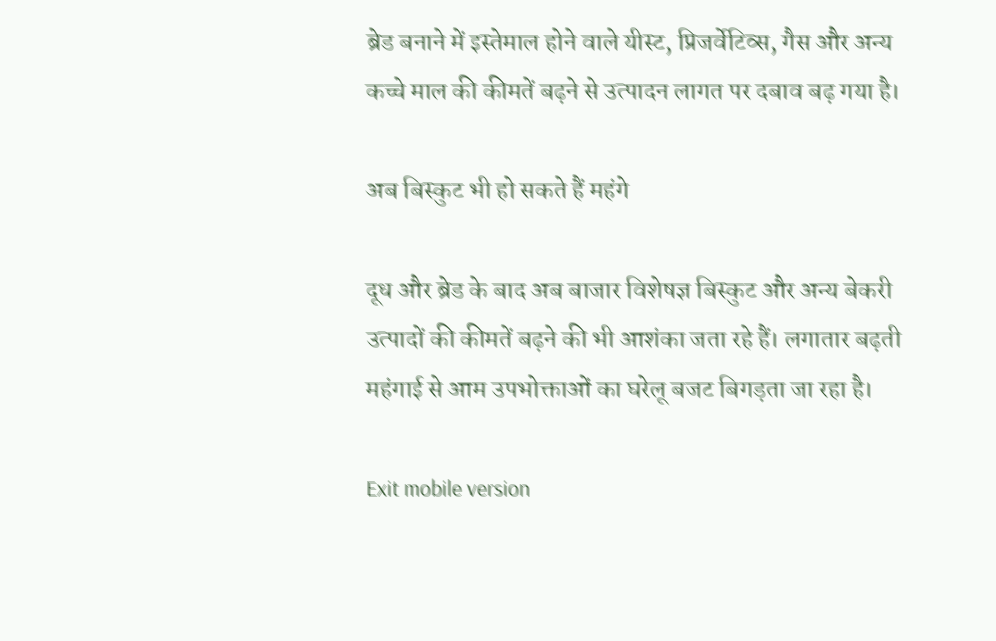ब्रेड बनाने में इस्तेमाल होने वाले यीस्ट, प्रिजर्वेटिव्स, गैस और अन्य कच्चे माल की कीमतें बढ़ने से उत्पादन लागत पर दबाव बढ़ गया है।

अब बिस्कुट भी हो सकते हैं महंगे

दूध और ब्रेड के बाद अब बाजार विशेषज्ञ बिस्कुट और अन्य बेकरी उत्पादों की कीमतें बढ़ने की भी आशंका जता रहे हैं। लगातार बढ़ती महंगाई से आम उपभोक्ताओं का घरेलू बजट बिगड़ता जा रहा है।

Exit mobile version